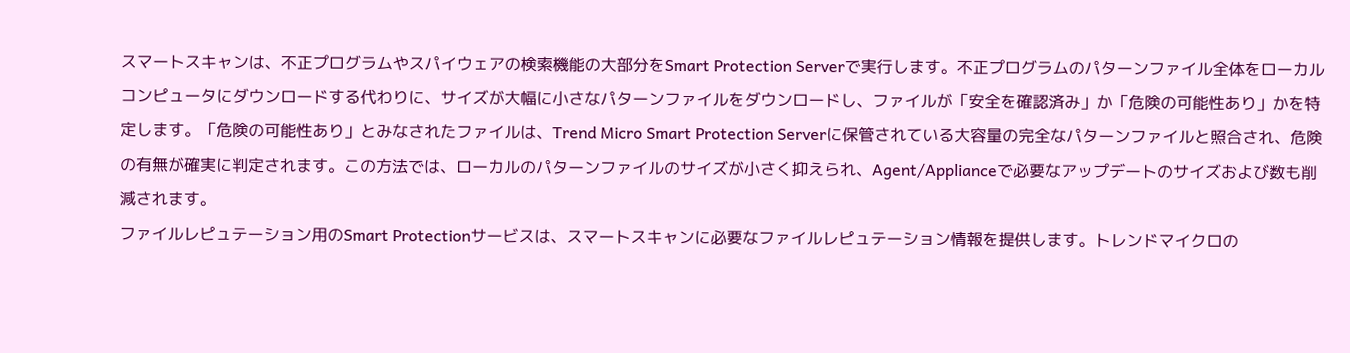スマートスキャンは、不正プログラムやスパイウェアの検索機能の大部分をSmart Protection Serverで実行します。不正プログラムのパターンファイル全体をローカルコンピュータにダウンロードする代わりに、サイズが大幅に小さなパターンファイルをダウンロードし、ファイルが「安全を確認済み」か「危険の可能性あり」かを特定します。「危険の可能性あり」とみなされたファイルは、Trend Micro Smart Protection Serverに保管されている大容量の完全なパターンファイルと照合され、危険の有無が確実に判定されます。この方法では、ローカルのパターンファイルのサイズが小さく抑えられ、Agent/Applianceで必要なアップデートのサイズおよび数も削減されます。
ファイルレピュテーション用のSmart Protectionサービスは、スマートスキャンに必要なファイルレピュテーション情報を提供します。トレンドマイクロの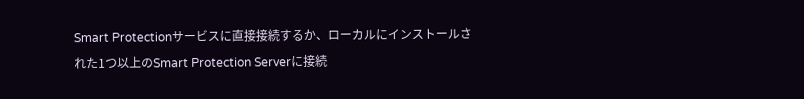Smart Protectionサービスに直接接続するか、ローカルにインストールされた1つ以上のSmart Protection Serverに接続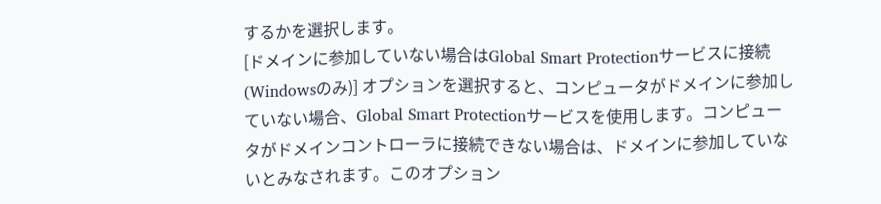するかを選択します。
[ドメインに参加していない場合はGlobal Smart Protectionサービスに接続 (Windowsのみ)] オプションを選択すると、コンピュータがドメインに参加していない場合、Global Smart Protectionサービスを使用します。コンピュータがドメインコントローラに接続できない場合は、ドメインに参加していないとみなされます。このオプション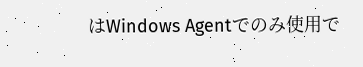はWindows Agentでのみ使用で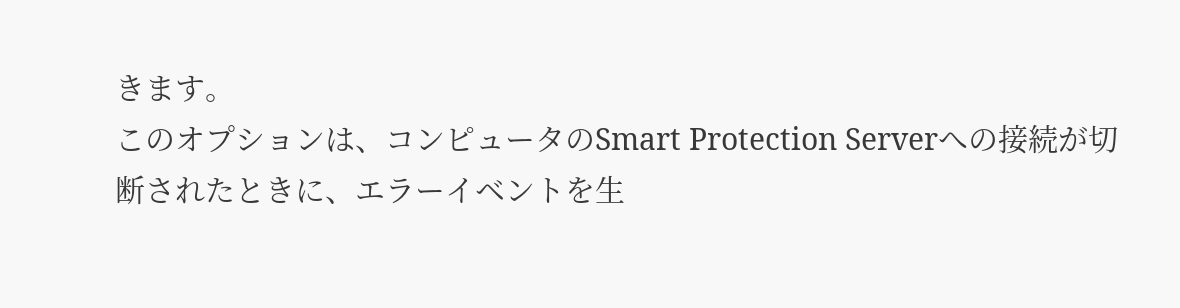きます。
このオプションは、コンピュータのSmart Protection Serverへの接続が切断されたときに、エラーイベントを生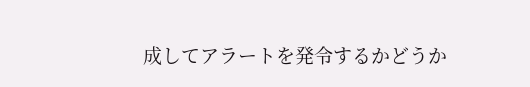成してアラートを発令するかどうか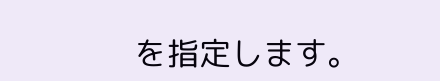を指定します。